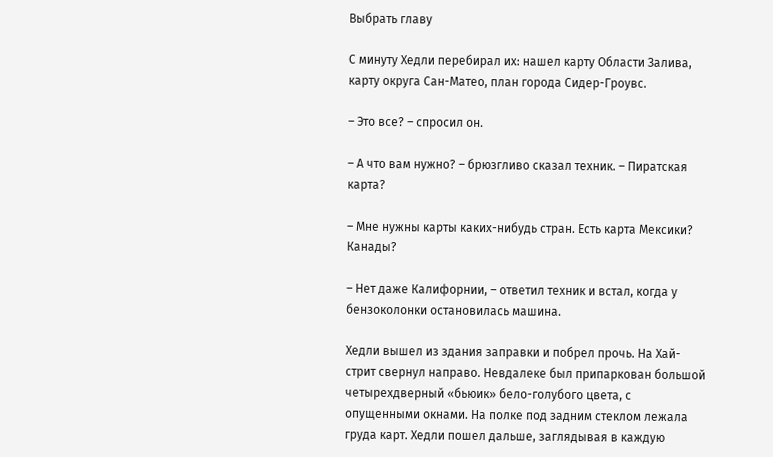Выбрать главу

С минуту Хедли перебирал их: нашел карту Области Залива, карту округа Сан-Матео, план города Сидер-Гроувс.

– Это все? – спросил он.

– А что вам нужно? – брюзгливо сказал техник. – Пиратская карта?

– Мне нужны карты каких-нибудь стран. Есть карта Мексики? Канады?

– Нет даже Калифорнии, – ответил техник и встал, когда у бензоколонки остановилась машина.

Хедли вышел из здания заправки и побрел прочь. На Хай-стрит свернул направо. Невдалеке был припаркован большой четырехдверный «бьюик» бело-голубого цвета, с опущенными окнами. На полке под задним стеклом лежала груда карт. Хедли пошел дальше, заглядывая в каждую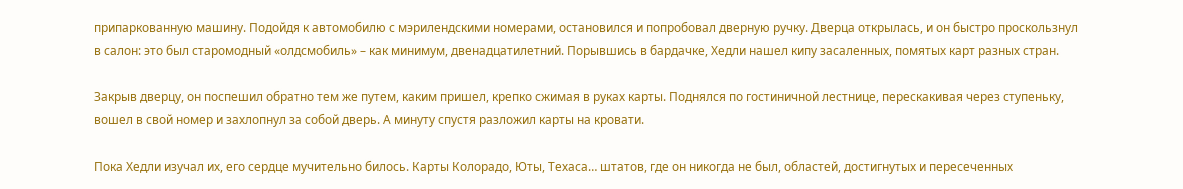припаркованную машину. Подойдя к автомобилю с мэрилендскими номерами, остановился и попробовал дверную ручку. Дверца открылась, и он быстро проскользнул в салон: это был старомодный «олдсмобиль» – как минимум, двенадцатилетний. Порывшись в бардачке, Хедли нашел кипу засаленных, помятых карт разных стран.

Закрыв дверцу, он поспешил обратно тем же путем, каким пришел, крепко сжимая в руках карты. Поднялся по гостиничной лестнице, перескакивая через ступеньку, вошел в свой номер и захлопнул за собой дверь. А минуту спустя разложил карты на кровати.

Пока Хедли изучал их, его сердце мучительно билось. Карты Колорадо, Юты, Техаса… штатов, где он никогда не был, областей, достигнутых и пересеченных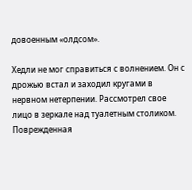довоенным «олдсом».

Хедли не мог справиться с волнением. Он с дрожью встал и заходил кругами в нервном нетерпении. Рассмотрел свое лицо в зеркале над туалетным столиком. Поврежденная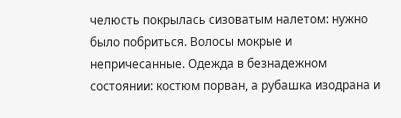челюсть покрылась сизоватым налетом: нужно было побриться. Волосы мокрые и непричесанные. Одежда в безнадежном состоянии: костюм порван, а рубашка изодрана и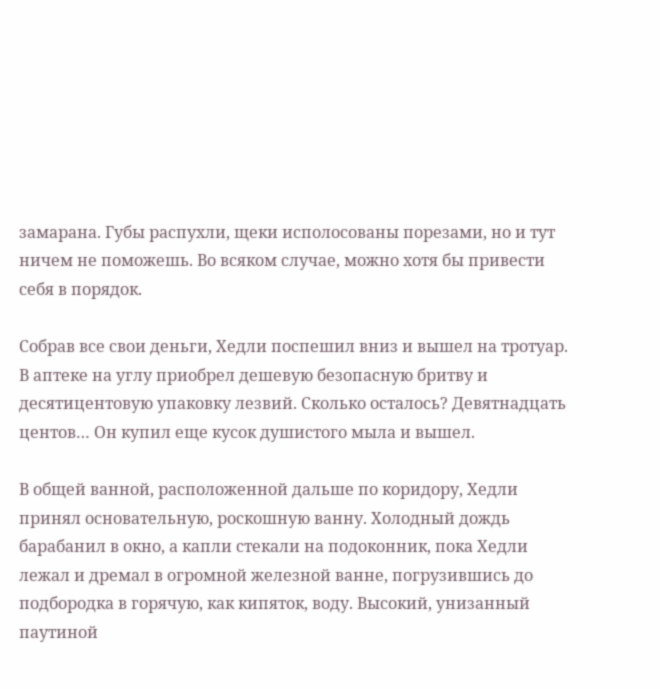замарана. Губы распухли, щеки исполосованы порезами, но и тут ничем не поможешь. Во всяком случае, можно хотя бы привести себя в порядок.

Собрав все свои деньги, Хедли поспешил вниз и вышел на тротуар. В аптеке на углу приобрел дешевую безопасную бритву и десятицентовую упаковку лезвий. Сколько осталось? Девятнадцать центов… Он купил еще кусок душистого мыла и вышел.

В общей ванной, расположенной дальше по коридору, Хедли принял основательную, роскошную ванну. Холодный дождь барабанил в окно, а капли стекали на подоконник, пока Хедли лежал и дремал в огромной железной ванне, погрузившись до подбородка в горячую, как кипяток, воду. Высокий, унизанный паутиной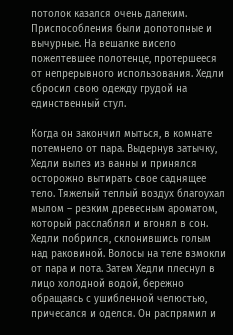потолок казался очень далеким. Приспособления были допотопные и вычурные. На вешалке висело пожелтевшее полотенце, протершееся от непрерывного использования. Хедли сбросил свою одежду грудой на единственный стул.

Когда он закончил мыться, в комнате потемнело от пара. Выдернув затычку, Хедли вылез из ванны и принялся осторожно вытирать свое саднящее тело. Тяжелый теплый воздух благоухал мылом – резким древесным ароматом, который расслаблял и вгонял в сон. Хедли побрился, склонившись голым над раковиной. Волосы на теле взмокли от пара и пота. Затем Хедли плеснул в лицо холодной водой, бережно обращаясь с ушибленной челюстью, причесался и оделся. Он распрямил и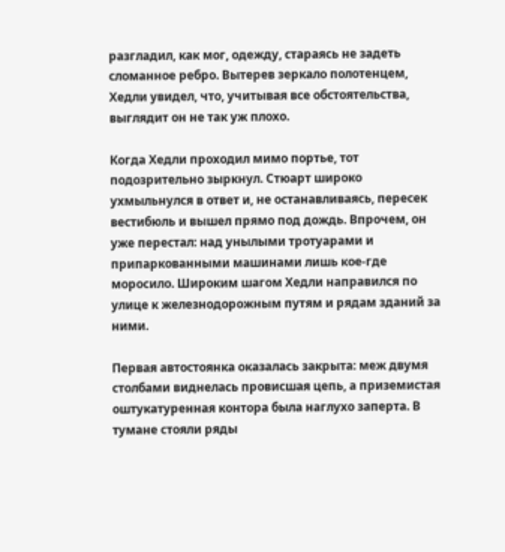разгладил, как мог, одежду, стараясь не задеть сломанное ребро. Вытерев зеркало полотенцем, Хедли увидел, что, учитывая все обстоятельства, выглядит он не так уж плохо.

Когда Хедли проходил мимо портье, тот подозрительно зыркнул. Стюарт широко ухмыльнулся в ответ и, не останавливаясь, пересек вестибюль и вышел прямо под дождь. Впрочем, он уже перестал: над унылыми тротуарами и припаркованными машинами лишь кое-где моросило. Широким шагом Хедли направился по улице к железнодорожным путям и рядам зданий за ними.

Первая автостоянка оказалась закрыта: меж двумя столбами виднелась провисшая цепь, а приземистая оштукатуренная контора была наглухо заперта. В тумане стояли ряды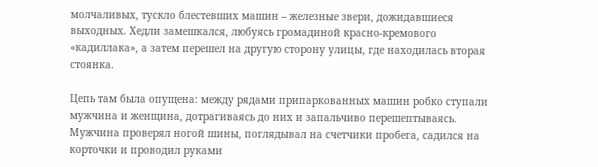молчаливых, тускло блестевших машин – железные звери, дожидавшиеся выходных. Хедли замешкался, любуясь громадиной красно-кремового «кадиллака», а затем перешел на другую сторону улицы, где находилась вторая стоянка.

Цепь там была опущена: между рядами припаркованных машин робко ступали мужчина и женщина, дотрагиваясь до них и запальчиво перешептываясь. Мужчина проверял ногой шины, поглядывал на счетчики пробега, садился на корточки и проводил руками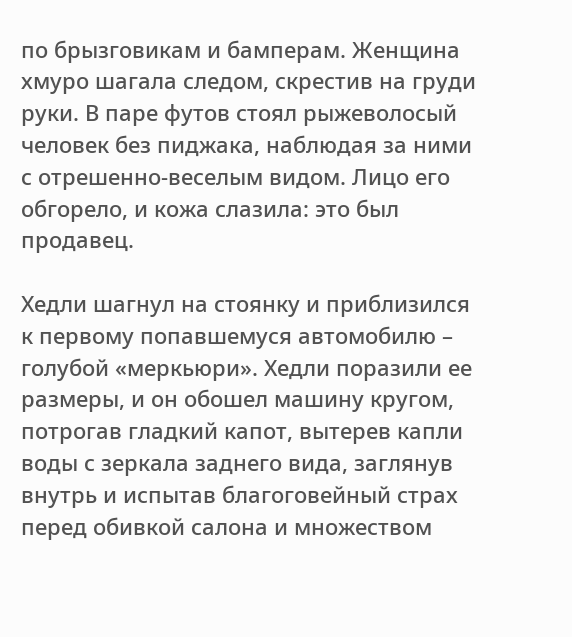по брызговикам и бамперам. Женщина хмуро шагала следом, скрестив на груди руки. В паре футов стоял рыжеволосый человек без пиджака, наблюдая за ними с отрешенно-веселым видом. Лицо его обгорело, и кожа слазила: это был продавец.

Хедли шагнул на стоянку и приблизился к первому попавшемуся автомобилю – голубой «меркьюри». Хедли поразили ее размеры, и он обошел машину кругом, потрогав гладкий капот, вытерев капли воды с зеркала заднего вида, заглянув внутрь и испытав благоговейный страх перед обивкой салона и множеством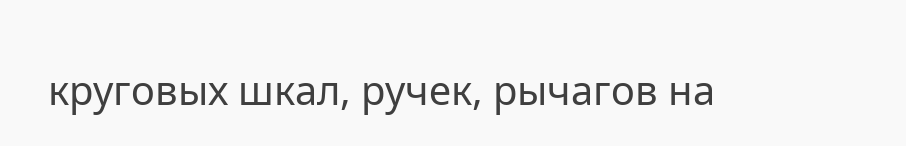круговых шкал, ручек, рычагов на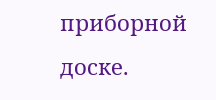приборной доске.